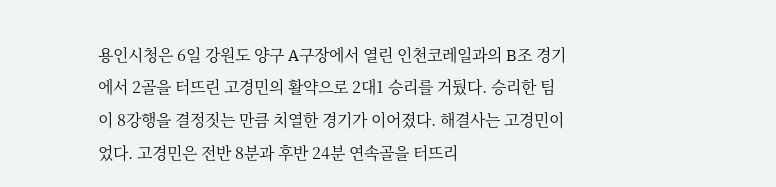용인시청은 6일 강원도 양구 A구장에서 열린 인천코레일과의 B조 경기에서 2골을 터뜨린 고경민의 활약으로 2대1 승리를 거뒀다. 승리한 팀이 8강행을 결정짓는 만큼 치열한 경기가 이어졌다. 해결사는 고경민이었다. 고경민은 전반 8분과 후반 24분 연속골을 터뜨리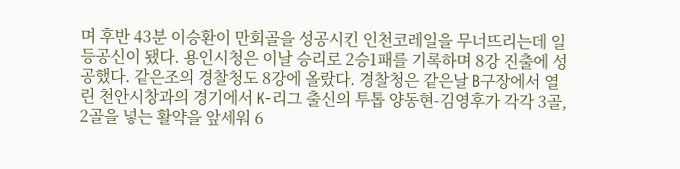며 후반 43분 이승환이 만회골을 성공시킨 인천코레일을 무너뜨리는데 일등공신이 됐다. 용인시청은 이날 승리로 2승1패를 기록하며 8강 진출에 성공했다. 같은조의 경찰청도 8강에 올랐다. 경찰청은 같은날 B구장에서 열린 천안시창과의 경기에서 K-리그 출신의 투톱 양동현-김영후가 각각 3골, 2골을 넣는 활약을 앞세워 6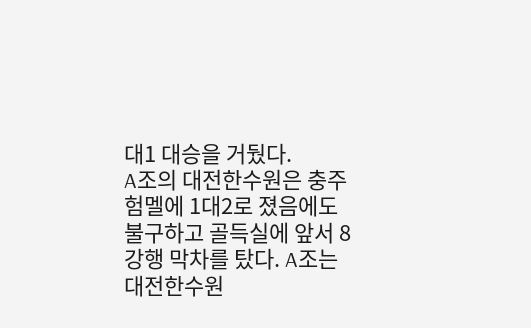대1 대승을 거뒀다.
A조의 대전한수원은 충주험멜에 1대2로 졌음에도 불구하고 골득실에 앞서 8강행 막차를 탔다. A조는 대전한수원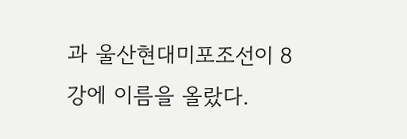과 울산현대미포조선이 8강에 이름을 올랐다.